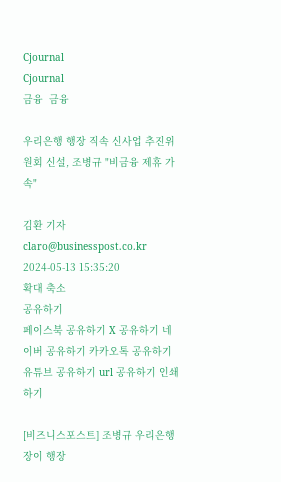Cjournal
Cjournal
금융  금융

우리은행 행장 직속 신사업 추진위원회 신설, 조병규 "비금융 제휴 가속"

김환 기자 claro@businesspost.co.kr 2024-05-13 15:35:20
확대 축소
공유하기
페이스북 공유하기 X 공유하기 네이버 공유하기 카카오톡 공유하기 유튜브 공유하기 url 공유하기 인쇄하기

[비즈니스포스트] 조병규 우리은행장이 행장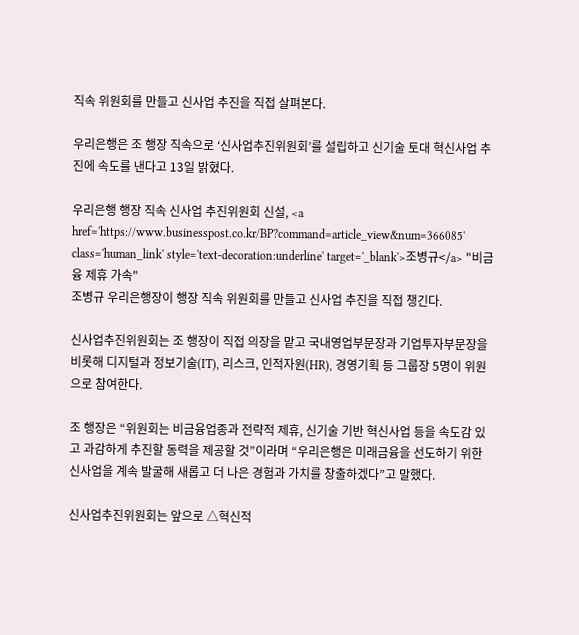직속 위원회를 만들고 신사업 추진을 직접 살펴본다.

우리은행은 조 행장 직속으로 ‘신사업추진위원회’를 설립하고 신기술 토대 혁신사업 추진에 속도를 낸다고 13일 밝혔다.

우리은행 행장 직속 신사업 추진위원회 신설, <a href='https://www.businesspost.co.kr/BP?command=article_view&num=366085' class='human_link' style='text-decoration:underline' target='_blank'>조병규</a> "비금융 제휴 가속"
조병규 우리은행장이 행장 직속 위원회를 만들고 신사업 추진을 직접 챙긴다.

신사업추진위원회는 조 행장이 직접 의장을 맡고 국내영업부문장과 기업투자부문장을 비롯해 디지털과 정보기술(IT), 리스크, 인적자원(HR), 경영기획 등 그룹장 5명이 위원으로 참여한다.

조 행장은 “위원회는 비금융업종과 전략적 제휴, 신기술 기반 혁신사업 등을 속도감 있고 과감하게 추진할 동력을 제공할 것”이라며 “우리은행은 미래금융을 선도하기 위한 신사업을 계속 발굴해 새롭고 더 나은 경험과 가치를 창출하겠다”고 말했다.

신사업추진위원회는 앞으로 △혁신적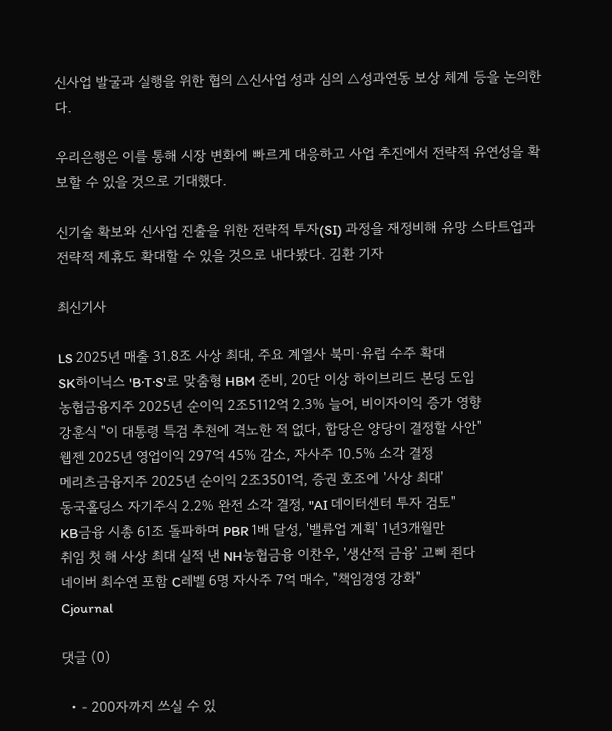신사업 발굴과 실행을 위한 협의 △신사업 성과 심의 △성과연동 보상 체계 등을 논의한다.

우리은행은 이를 통해 시장 변화에 빠르게 대응하고 사업 추진에서 전략적 유연성을 확보할 수 있을 것으로 기대했다.

신기술 확보와 신사업 진출을 위한 전략적 투자(SI) 과정을 재정비해 유망 스타트업과 전략적 제휴도 확대할 수 있을 것으로 내다봤다. 김환 기자

최신기사

LS 2025년 매출 31.8조 사상 최대, 주요 계열사 북미·유럽 수주 확대
SK하이닉스 'B·T·S'로 맞춤형 HBM 준비, 20단 이상 하이브리드 본딩 도입
농협금융지주 2025년 순이익 2조5112억 2.3% 늘어, 비이자이익 증가 영향
강훈식 "이 대통령 특검 추천에 격노한 적 없다, 합당은 양당이 결정할 사안"
웹젠 2025년 영업이익 297억 45% 감소, 자사주 10.5% 소각 결정
메리츠금융지주 2025년 순이익 2조3501억, 증권 호조에 '사상 최대'
동국홀딩스 자기주식 2.2% 완전 소각 결정, "AI 데이터센터 투자 검토"
KB금융 시총 61조 돌파하며 PBR 1배 달성, '밸류업 계획' 1년3개월만
취임 첫 해 사상 최대 실적 낸 NH농협금융 이찬우, '생산적 금융' 고삐 죈다
네이버 최수연 포함 C레벨 6명 자사주 7억 매수, "책임경영 강화"
Cjournal

댓글 (0)

  • - 200자까지 쓰실 수 있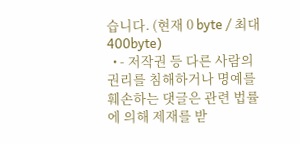습니다. (현재 0 byte / 최대 400byte)
  • - 저작권 등 다른 사람의 권리를 침해하거나 명예를 훼손하는 댓글은 관련 법률에 의해 제재를 받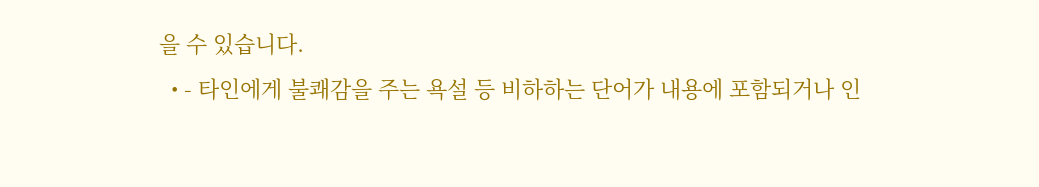을 수 있습니다.
  • - 타인에게 불쾌감을 주는 욕설 등 비하하는 단어가 내용에 포함되거나 인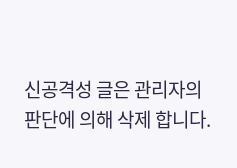신공격성 글은 관리자의 판단에 의해 삭제 합니다.